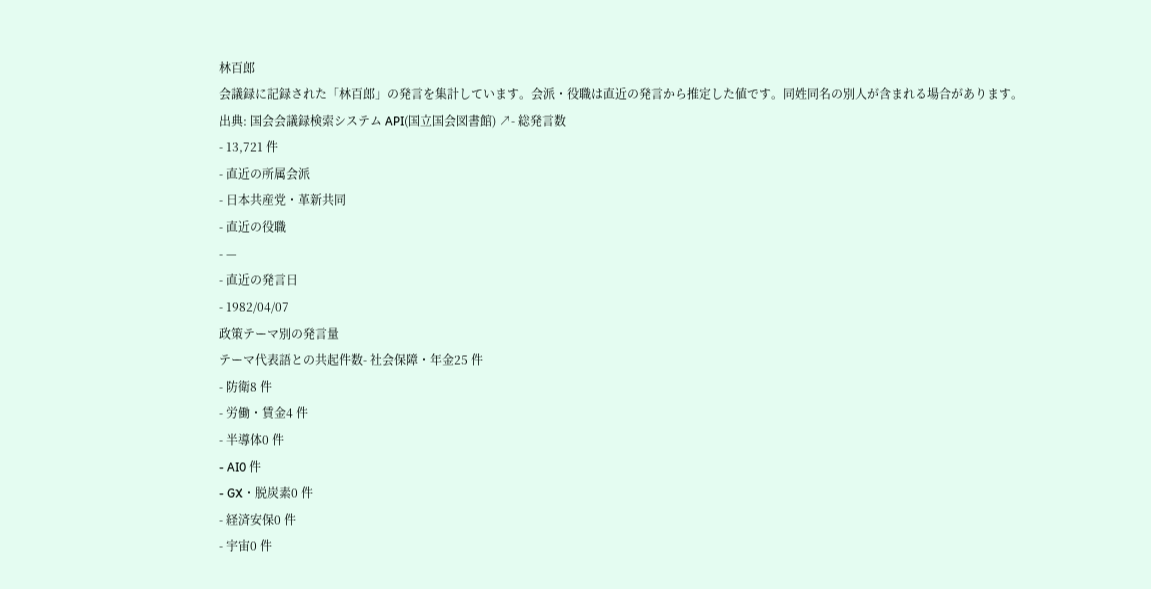林百郎
会議録に記録された「林百郎」の発言を集計しています。会派・役職は直近の発言から推定した値です。同姓同名の別人が含まれる場合があります。
出典: 国会会議録検索システム API(国立国会図書館) ↗- 総発言数
- 13,721 件
- 直近の所属会派
- 日本共産党・革新共同
- 直近の役職
- —
- 直近の発言日
- 1982/04/07
政策テーマ別の発言量
テーマ代表語との共起件数- 社会保障・年金25 件
- 防衛8 件
- 労働・賃金4 件
- 半導体0 件
- AI0 件
- GX・脱炭素0 件
- 経済安保0 件
- 宇宙0 件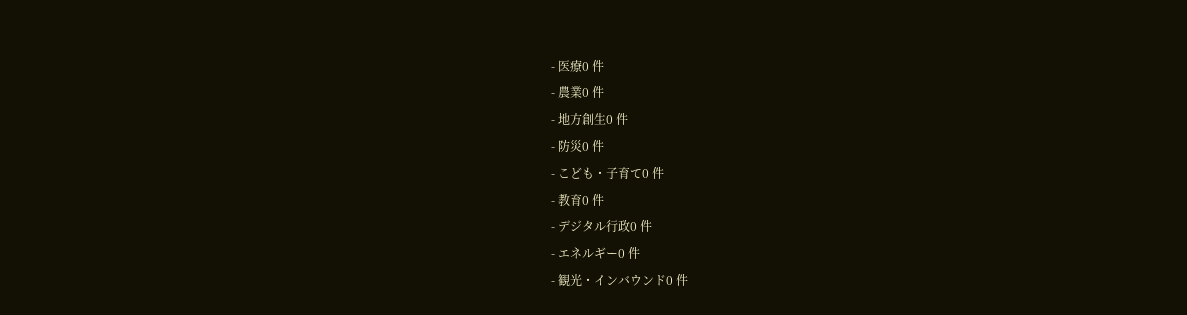- 医療0 件
- 農業0 件
- 地方創生0 件
- 防災0 件
- こども・子育て0 件
- 教育0 件
- デジタル行政0 件
- エネルギー0 件
- 観光・インバウンド0 件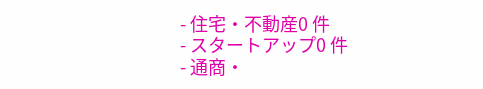- 住宅・不動産0 件
- スタートアップ0 件
- 通商・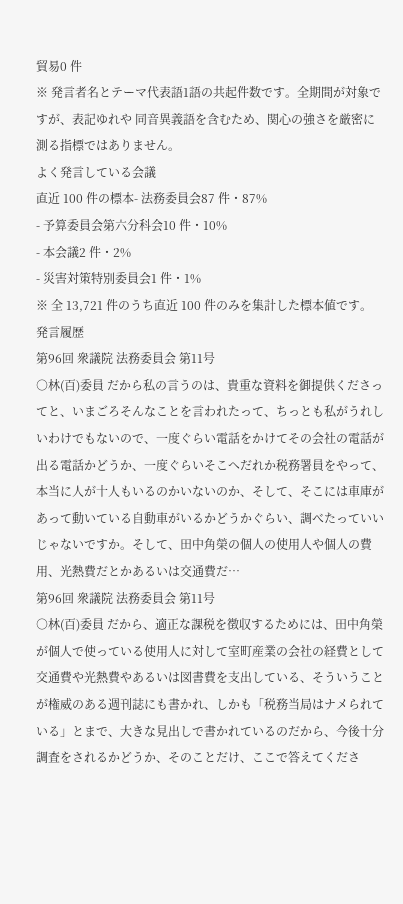貿易0 件
※ 発言者名とテーマ代表語1語の共起件数です。全期間が対象ですが、表記ゆれや 同音異義語を含むため、関心の強さを厳密に測る指標ではありません。
よく発言している会議
直近 100 件の標本- 法務委員会87 件・87%
- 予算委員会第六分科会10 件・10%
- 本会議2 件・2%
- 災害対策特別委員会1 件・1%
※ 全 13,721 件のうち直近 100 件のみを集計した標本値です。
発言履歴
第96回 衆議院 法務委員会 第11号
○林(百)委員 だから私の言うのは、貴重な資料を御提供くださってと、いまごろそんなことを言われたって、ちっとも私がうれしいわけでもないので、一度ぐらい電話をかけてその会社の電話が出る電話かどうか、一度ぐらいそこへだれか税務署員をやって、本当に人が十人もいるのかいないのか、そして、そこには車庫があって動いている自動車がいるかどうかぐらい、調べたっていいじゃないですか。そして、田中角榮の個人の使用人や個人の費用、光熱費だとかあるいは交通費だ…
第96回 衆議院 法務委員会 第11号
○林(百)委員 だから、適正な課税を徴収するためには、田中角榮が個人で使っている使用人に対して室町産業の会社の経費として交通費や光熱費やあるいは図書費を支出している、そういうことが権威のある週刊誌にも書かれ、しかも「税務当局はナメられている」とまで、大きな見出しで書かれているのだから、今後十分調査をされるかどうか、そのことだけ、ここで答えてくださ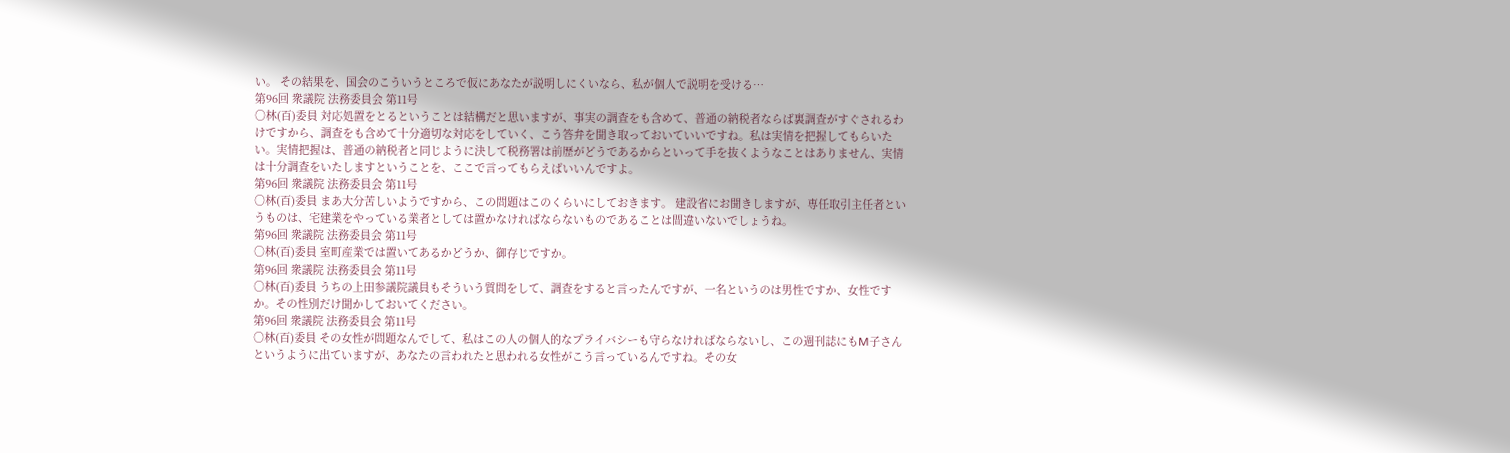い。 その結果を、国会のこういうところで仮にあなたが説明しにくいなら、私が個人で説明を受ける…
第96回 衆議院 法務委員会 第11号
○林(百)委員 対応処置をとるということは結構だと思いますが、事実の調査をも含めて、普通の納税者ならば裏調査がすぐされるわけですから、調査をも含めて十分適切な対応をしていく、こう答弁を聞き取っておいていいですね。私は実情を把握してもらいたい。実情把握は、普通の納税者と同じように決して税務署は前歴がどうであるからといって手を抜くようなことはありません、実情は十分調査をいたしますということを、ここで言ってもらえばいいんですよ。
第96回 衆議院 法務委員会 第11号
○林(百)委員 まあ大分苦しいようですから、この問題はこのくらいにしておきます。 建設省にお聞きしますが、専任取引主任者というものは、宅建業をやっている業者としては置かなければならないものであることは間違いないでしょうね。
第96回 衆議院 法務委員会 第11号
○林(百)委員 室町産業では置いてあるかどうか、御存じですか。
第96回 衆議院 法務委員会 第11号
○林(百)委員 うちの上田参議院議員もそういう質問をして、調査をすると言ったんですが、一名というのは男性ですか、女性ですか。その性別だけ聞かしておいてください。
第96回 衆議院 法務委員会 第11号
○林(百)委員 その女性が問題なんでして、私はこの人の個人的なプライバシーも守らなければならないし、この週刊誌にもM子さんというように出ていますが、あなたの言われたと思われる女性がこう言っているんですね。その女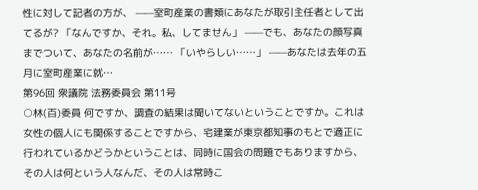性に対して記者の方が、 ——室町産業の書類にあなたが取引主任者として出てるが? 「なんですか、それ。私、してません」 ——でも、あなたの顔写真までついて、あなたの名前が…… 「いやらしい……」 ——あなたは去年の五月に室町産業に就…
第96回 衆議院 法務委員会 第11号
○林(百)委員 何ですか、調査の結果は聞いてないということですか。これは女性の個人にも関係することですから、宅建業が東京都知事のもとで適正に行われているかどうかということは、同時に国会の問題でもありますから、その人は何という人なんだ、その人は常時こ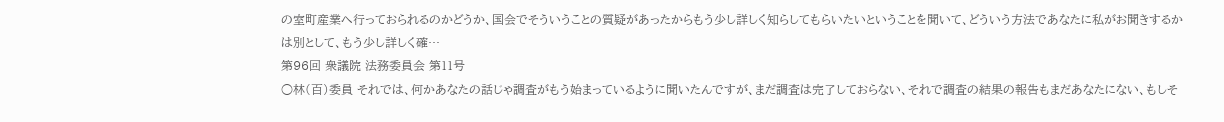の室町産業へ行っておられるのかどうか、国会でそういうことの質疑があったからもう少し詳しく知らしてもらいたいということを聞いて、どういう方法であなたに私がお聞きするかは別として、もう少し詳しく確…
第96回 衆議院 法務委員会 第11号
○林(百)委員 それでは、何かあなたの話じゃ調査がもう始まっているように聞いたんですが、まだ調査は完了しておらない、それで調査の結果の報告もまだあなたにない、もしそ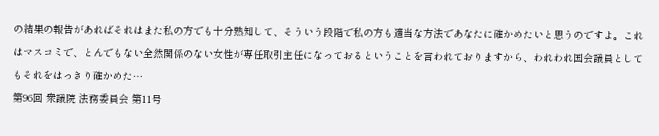の結果の報告があればそれはまた私の方でも十分熟知して、そういう段階で私の方も適当な方法であなたに確かめたいと思うのですよ。これはマスコミで、とんでもない全然関係のない女性が専任取引主任になっておるということを言われておりますから、われわれ国会議員としてもそれをはっきり確かめた…
第96回 衆議院 法務委員会 第11号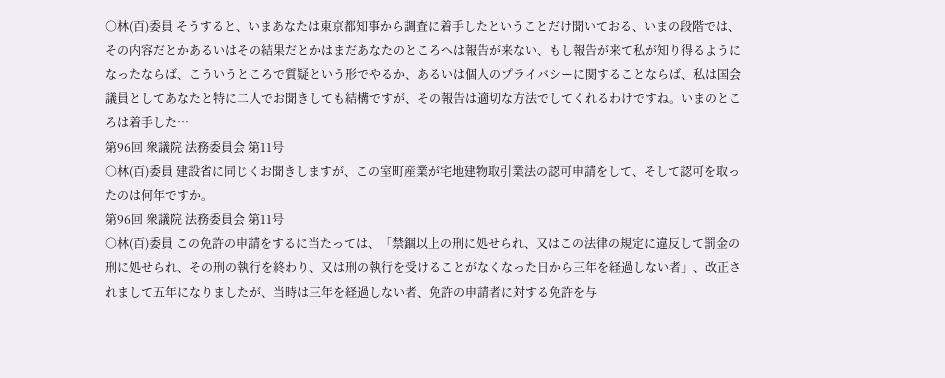○林(百)委員 そうすると、いまあなたは東京都知事から調査に着手したということだけ聞いておる、いまの段階では、その内容だとかあるいはその結果だとかはまだあなたのところへは報告が来ない、もし報告が来て私が知り得るようになったならば、こういうところで質疑という形でやるか、あるいは個人のプライバシーに関することならば、私は国会議員としてあなたと特に二人でお聞きしても結構ですが、その報告は適切な方法でしてくれるわけですね。いまのところは着手した…
第96回 衆議院 法務委員会 第11号
○林(百)委員 建設省に同じくお聞きしますが、この室町産業が宅地建物取引業法の認可申請をして、そして認可を取ったのは何年ですか。
第96回 衆議院 法務委員会 第11号
○林(百)委員 この免許の申請をするに当たっては、「禁錮以上の刑に処せられ、又はこの法律の規定に違反して罰金の刑に処せられ、その刑の執行を終わり、又は刑の執行を受けることがなくなった日から三年を経過しない者」、改正されまして五年になりましたが、当時は三年を経過しない者、免許の申請者に対する免許を与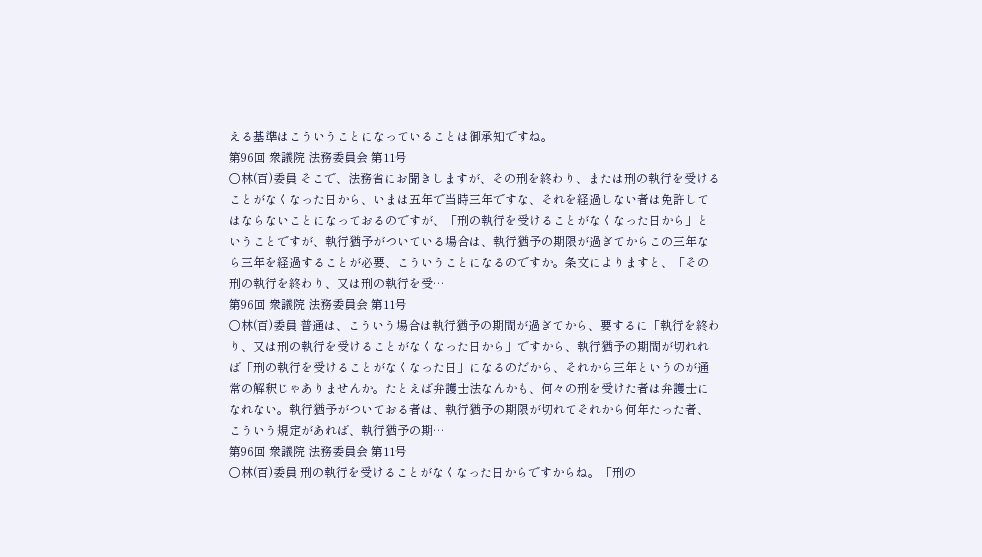える基準はこういうことになっていることは御承知ですね。
第96回 衆議院 法務委員会 第11号
○林(百)委員 そこで、法務省にお聞きしますが、その刑を終わり、または刑の執行を受けることがなくなった日から、いまは五年で当時三年ですな、それを経過しない者は免許してはならないことになっておるのですが、「刑の執行を受けることがなくなった日から」ということですが、執行猶予がついている場合は、執行猶予の期限が過ぎてからこの三年なら三年を経過することが必要、こういうことになるのですか。条文によりますと、「その刑の執行を終わり、又は刑の執行を受…
第96回 衆議院 法務委員会 第11号
○林(百)委員 普通は、こういう場合は執行猶予の期間が過ぎてから、要するに「執行を終わり、又は刑の執行を受けることがなくなった日から」ですから、執行猶予の期間が切れれば「刑の執行を受けることがなくなった日」になるのだから、それから三年というのが通常の解釈じゃありませんか。たとえば弁護士法なんかも、何々の刑を受けた者は弁護士になれない。執行猶予がついておる者は、執行猶予の期限が切れてそれから何年たった者、こういう規定があれば、執行猶予の期…
第96回 衆議院 法務委員会 第11号
○林(百)委員 刑の執行を受けることがなくなった日からですからね。「刑の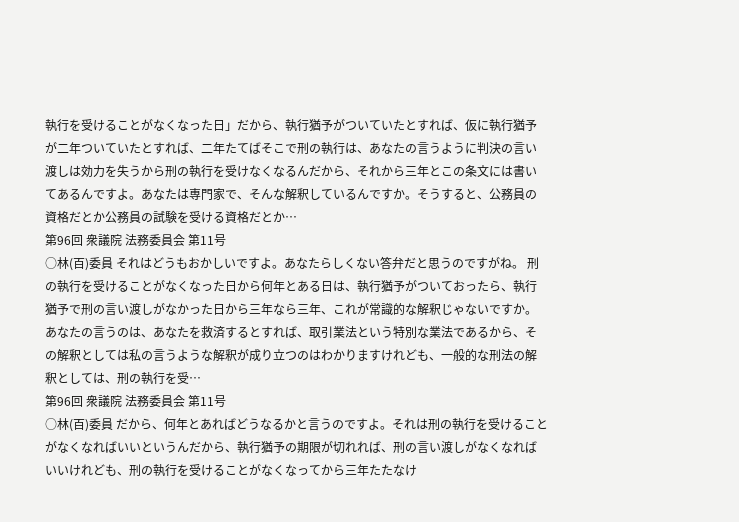執行を受けることがなくなった日」だから、執行猶予がついていたとすれば、仮に執行猶予が二年ついていたとすれば、二年たてばそこで刑の執行は、あなたの言うように判決の言い渡しは効力を失うから刑の執行を受けなくなるんだから、それから三年とこの条文には書いてあるんですよ。あなたは専門家で、そんな解釈しているんですか。そうすると、公務員の資格だとか公務員の試験を受ける資格だとか…
第96回 衆議院 法務委員会 第11号
○林(百)委員 それはどうもおかしいですよ。あなたらしくない答弁だと思うのですがね。 刑の執行を受けることがなくなった日から何年とある日は、執行猶予がついておったら、執行猶予で刑の言い渡しがなかった日から三年なら三年、これが常識的な解釈じゃないですか。あなたの言うのは、あなたを救済するとすれば、取引業法という特別な業法であるから、その解釈としては私の言うような解釈が成り立つのはわかりますけれども、一般的な刑法の解釈としては、刑の執行を受…
第96回 衆議院 法務委員会 第11号
○林(百)委員 だから、何年とあればどうなるかと言うのですよ。それは刑の執行を受けることがなくなればいいというんだから、執行猶予の期限が切れれば、刑の言い渡しがなくなればいいけれども、刑の執行を受けることがなくなってから三年たたなけ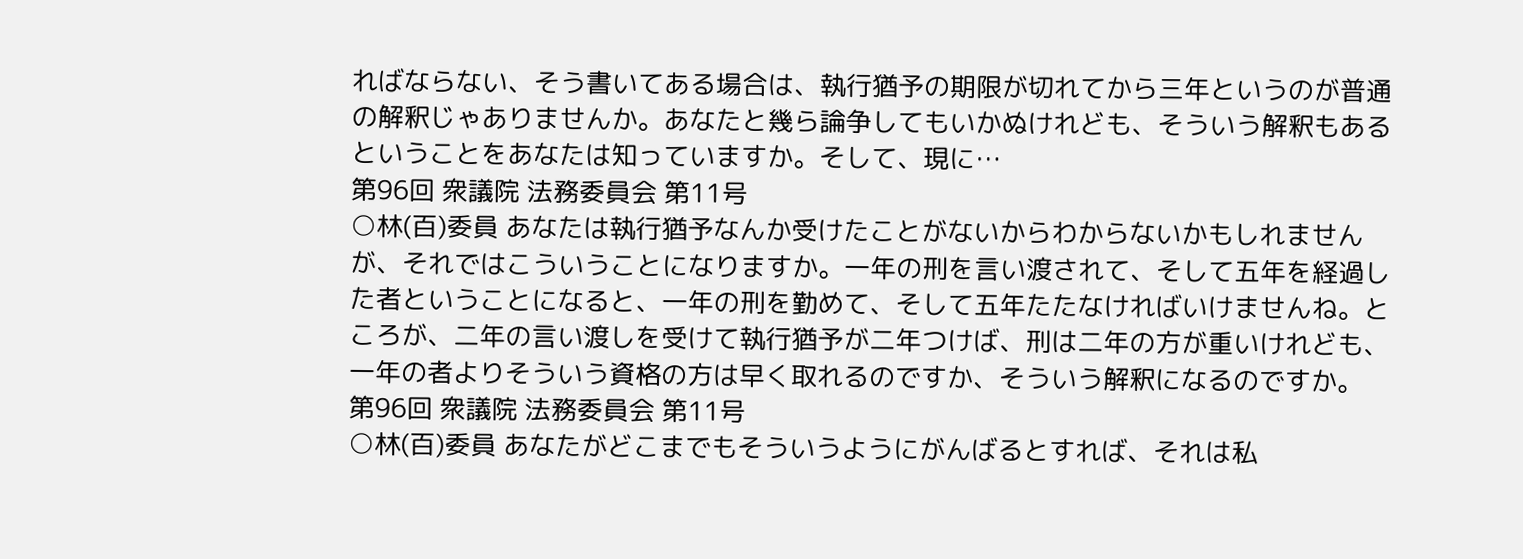ればならない、そう書いてある場合は、執行猶予の期限が切れてから三年というのが普通の解釈じゃありませんか。あなたと幾ら論争してもいかぬけれども、そういう解釈もあるということをあなたは知っていますか。そして、現に…
第96回 衆議院 法務委員会 第11号
○林(百)委員 あなたは執行猶予なんか受けたことがないからわからないかもしれませんが、それではこういうことになりますか。一年の刑を言い渡されて、そして五年を経過した者ということになると、一年の刑を勤めて、そして五年たたなければいけませんね。ところが、二年の言い渡しを受けて執行猶予が二年つけば、刑は二年の方が重いけれども、一年の者よりそういう資格の方は早く取れるのですか、そういう解釈になるのですか。
第96回 衆議院 法務委員会 第11号
○林(百)委員 あなたがどこまでもそういうようにがんばるとすれば、それは私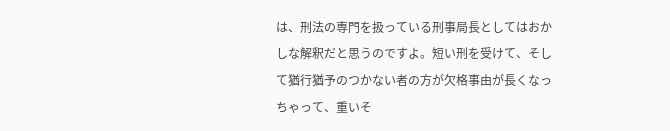は、刑法の専門を扱っている刑事局長としてはおかしな解釈だと思うのですよ。短い刑を受けて、そして猶行猶予のつかない者の方が欠格事由が長くなっちゃって、重いそ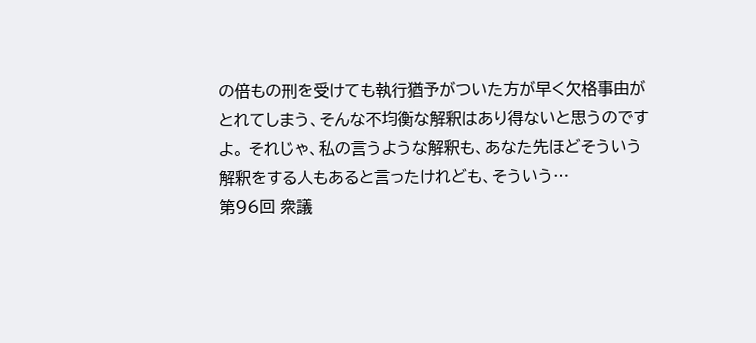の倍もの刑を受けても執行猶予がついた方が早く欠格事由がとれてしまう、そんな不均衡な解釈はあり得ないと思うのですよ。 それじゃ、私の言うような解釈も、あなた先ほどそういう解釈をする人もあると言ったけれども、そういう…
第96回 衆議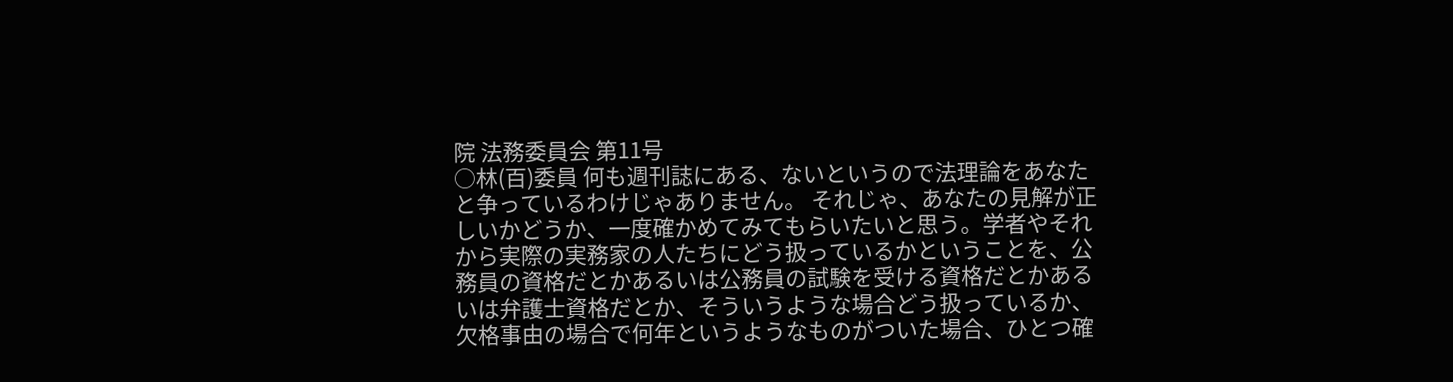院 法務委員会 第11号
○林(百)委員 何も週刊誌にある、ないというので法理論をあなたと争っているわけじゃありません。 それじゃ、あなたの見解が正しいかどうか、一度確かめてみてもらいたいと思う。学者やそれから実際の実務家の人たちにどう扱っているかということを、公務員の資格だとかあるいは公務員の試験を受ける資格だとかあるいは弁護士資格だとか、そういうような場合どう扱っているか、欠格事由の場合で何年というようなものがついた場合、ひとつ確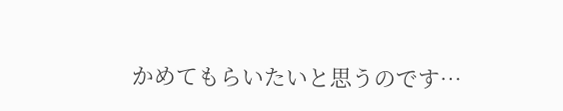かめてもらいたいと思うのです…